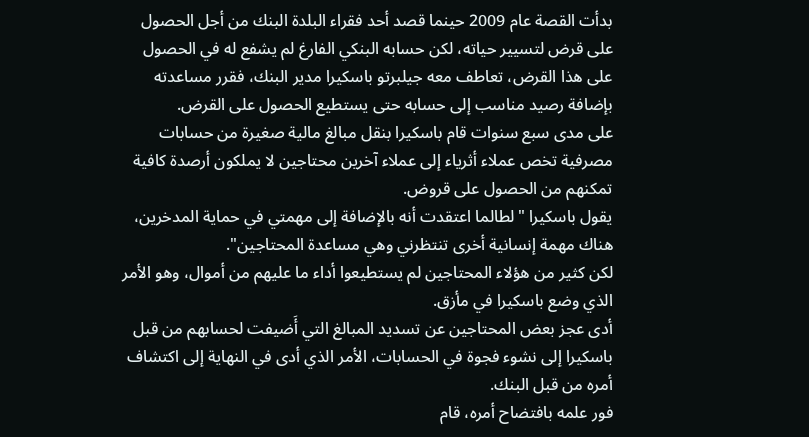بدأت القصة عام 2009 حينما قصد أحد فقراء البلدة البنك من أجل الحصول على قرض لتسيير حياته، لكن حسابه البنكي الفارغ لم يشفع له في الحصول على هذا القرض، تعاطف معه جيلبرتو باسكيرا مدير البنك، فقرر مساعدته بإضافة رصيد مناسب إلى حسابه حتى يستطيع الحصول على القرض.
على مدى سبع سنوات قام باسكيرا بنقل مبالغ مالية صغيرة من حسابات مصرفية تخص عملاء أثرياء إلى عملاء آخرين محتاجين لا يملكون أرصدة كافية تمكنهم من الحصول على قروض.
يقول باسكيرا "لطالما اعتقدت أنه بالإضافة إلى مهمتي في حماية المدخرين، هناك مهمة إنسانية أخرى تنتظرني وهي مساعدة المحتاجين".
لكن كثير من هؤلاء المحتاجين لم يستطيعوا أداء ما عليهم من أموال، وهو الأمر الذي وضع باسكيرا في مأزق.
أدى عجز بعض المحتاجين عن تسديد المبالغ التي أَضيفت لحسابهم من قبل باسكيرا إلى نشوء فجوة في الحسابات، الأمر الذي أدى في النهاية إلى اكتشاف أمره من قبل البنك.
فور علمه بافتضاح أمره، قام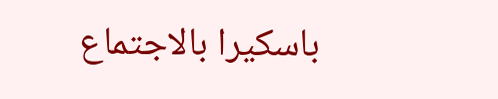باسكيرا بالاجتماع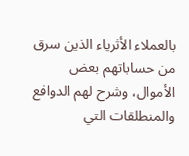بالعملاء الأثرياء الذين سرق من حساباتهم بعض الأموال، وشرح لهم الدوافع والمنطلقات التي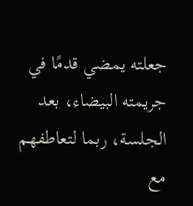جعلته يمضي قدمًا في جريمته البيضاء، بعد الجلسة، ربما لتعاطفهم مع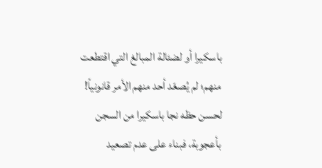باسكيرا أو لضئالة المبالغ التي اقتطعت منهم؛ لم يُصعّد أحد منهم الأمر قانونياً!
لحسن حظه نجا باسكيرا من السجن بأعجوبة، فبناء على عدم تصعيد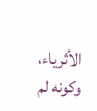الأثرياء، وكونه لم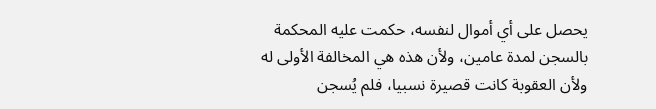يحصل على أي أموال لنفسه، حكمت عليه المحكمة بالسجن لمدة عامين، ولأن هذه هي المخالفة الأولى له ولأن العقوبة كانت قصيرة نسبيا، فلم يُسجن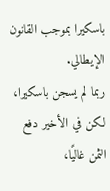باسكيرا بموجب القانون الإيطالي.
ربما لم يسجن باسكيرا، لكن في الأخير دفع الثمن غاليًا،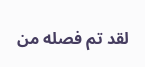لقد تم فصله من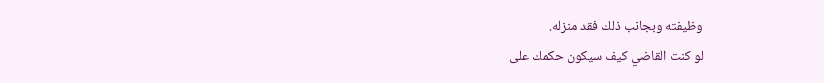وظيفته وبجانب ذلك فقد منزله.
لو كنت القاضي كيف سيكون حكمك على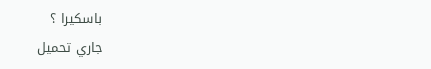باسكيرا ؟
جاري تحميل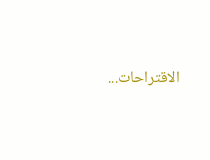الاقتراحات...